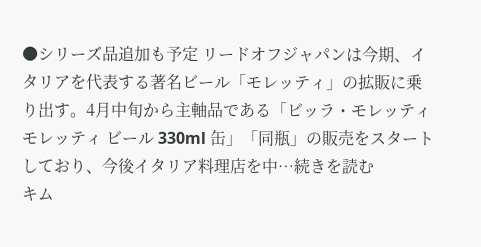●シリーズ品追加も予定 リードオフジャパンは今期、イタリアを代表する著名ビール「モレッティ」の拡販に乗り出す。4月中旬から主軸品である「ビッラ・モレッティ モレッティ ビール 330ml 缶」「同瓶」の販売をスタートしており、今後イタリア料理店を中…続きを読む
キム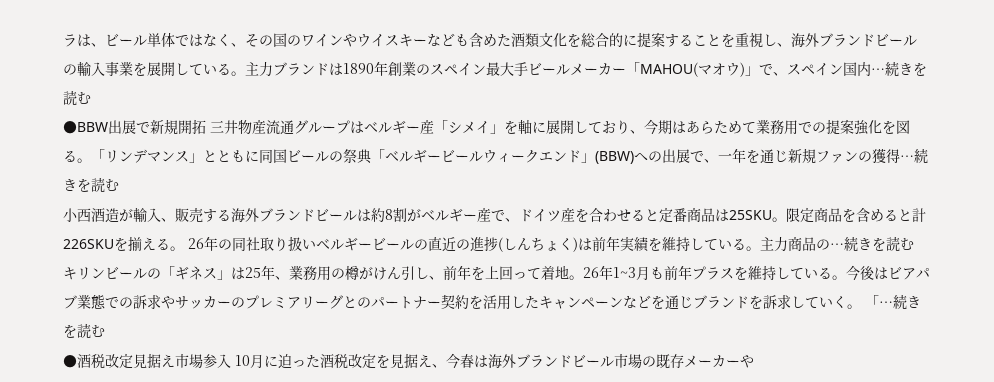ラは、ビール単体ではなく、その国のワインやウイスキーなども含めた酒類文化を総合的に提案することを重視し、海外ブランドビールの輸入事業を展開している。主力ブランドは1890年創業のスペイン最大手ビールメーカー「MAHOU(マオウ)」で、スペイン国内…続きを読む
●BBW出展で新規開拓 三井物産流通グループはベルギー産「シメイ」を軸に展開しており、今期はあらためて業務用での提案強化を図る。「リンデマンス」とともに同国ビールの祭典「ベルギービールウィークエンド」(BBW)への出展で、一年を通じ新規ファンの獲得…続きを読む
小西酒造が輸入、販売する海外ブランドビールは約8割がベルギー産で、ドイツ産を合わせると定番商品は25SKU。限定商品を含めると計226SKUを揃える。 26年の同社取り扱いベルギービールの直近の進捗(しんちょく)は前年実績を維持している。主力商品の…続きを読む
キリンビールの「ギネス」は25年、業務用の樽がけん引し、前年を上回って着地。26年1~3月も前年プラスを維持している。今後はビアパブ業態での訴求やサッカーのプレミアリーグとのパートナー契約を活用したキャンペーンなどを通じブランドを訴求していく。 「…続きを読む
●酒税改定見据え市場参入 10月に迫った酒税改定を見据え、今春は海外ブランドビール市場の既存メーカーや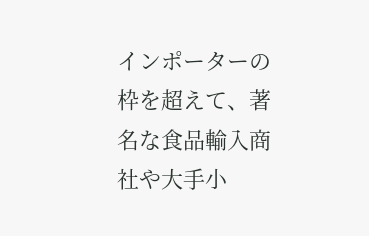インポーターの枠を超えて、著名な食品輸入商社や大手小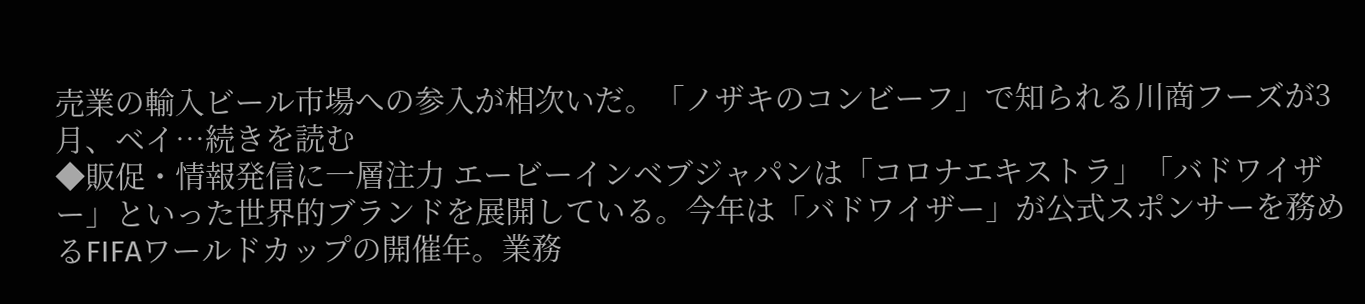売業の輸入ビール市場への参入が相次いだ。「ノザキのコンビーフ」で知られる川商フーズが3月、ベイ…続きを読む
◆販促・情報発信に一層注力 エービーインベブジャパンは「コロナエキストラ」「バドワイザー」といった世界的ブランドを展開している。今年は「バドワイザー」が公式スポンサーを務めるFIFAワールドカップの開催年。業務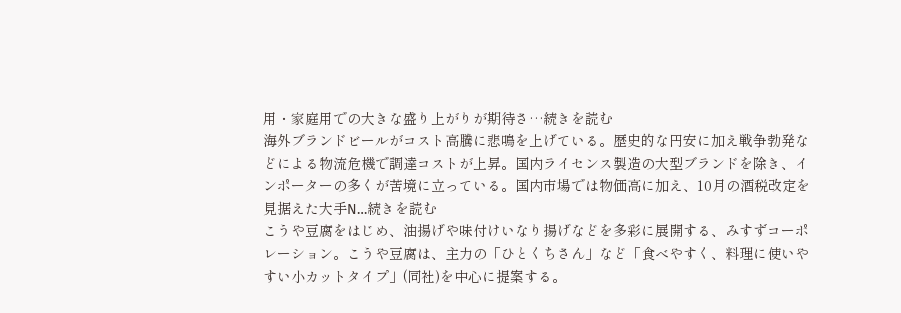用・家庭用での大きな盛り上がりが期待さ…続きを読む
海外ブランドビールがコスト高騰に悲鳴を上げている。歴史的な円安に加え戦争勃発などによる物流危機で調達コストが上昇。国内ライセンス製造の大型ブランドを除き、インポーターの多くが苦境に立っている。国内市場では物価高に加え、10月の酒税改定を見据えた大手N…続きを読む
こうや豆腐をはじめ、油揚げや味付けいなり揚げなどを多彩に展開する、みすずコーポレーション。こうや豆腐は、主力の「ひとくちさん」など「食べやすく、料理に使いやすい小カットタイプ」(同社)を中心に提案する。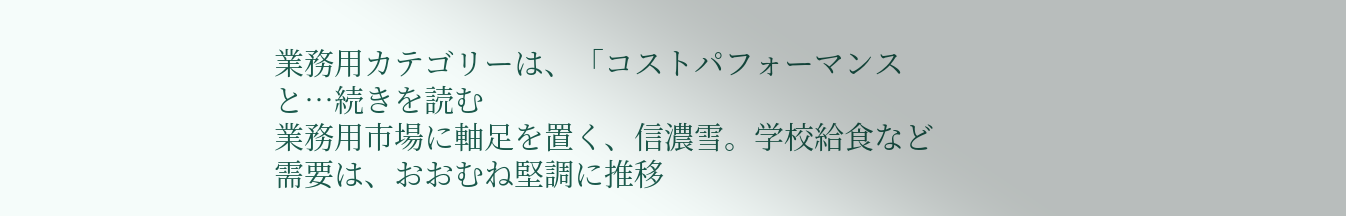業務用カテゴリーは、「コストパフォーマンスと…続きを読む
業務用市場に軸足を置く、信濃雪。学校給食など需要は、おおむね堅調に推移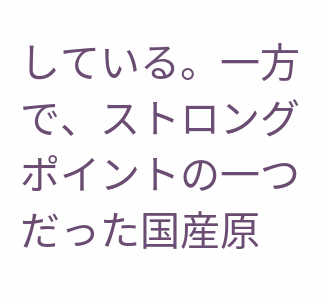している。一方で、ストロングポイントの一つだった国産原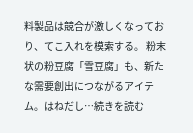料製品は競合が激しくなっており、てこ入れを模索する。 粉末状の粉豆腐「雪豆腐」も、新たな需要創出につながるアイテム。はねだし…続きを読む